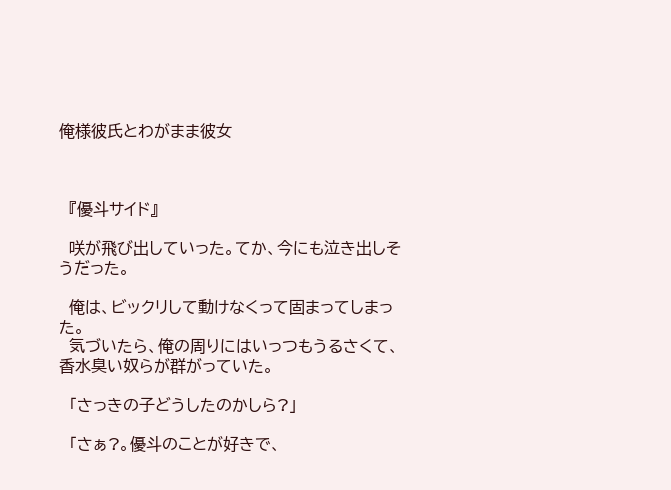俺様彼氏とわがまま彼女



  『優斗サイド』

  咲が飛び出していった。てか、今にも泣き出しそうだった。

  俺は、ビックリして動けなくって固まってしまった。
  気づいたら、俺の周りにはいっつもうるさくて、香水臭い奴らが群がっていた。

  「さっきの子どうしたのかしら?」

  「さぁ?。優斗のことが好きで、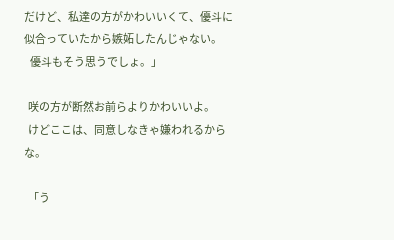だけど、私達の方がかわいいくて、優斗に似合っていたから嫉妬したんじゃない。
   優斗もそう思うでしょ。」

  咲の方が断然お前らよりかわいいよ。
  けどここは、同意しなきゃ嫌われるからな。

  「う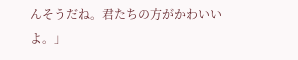んそうだね。君たちの方がかわいいよ。」